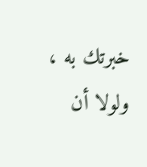خبرتك به ، ولولا أن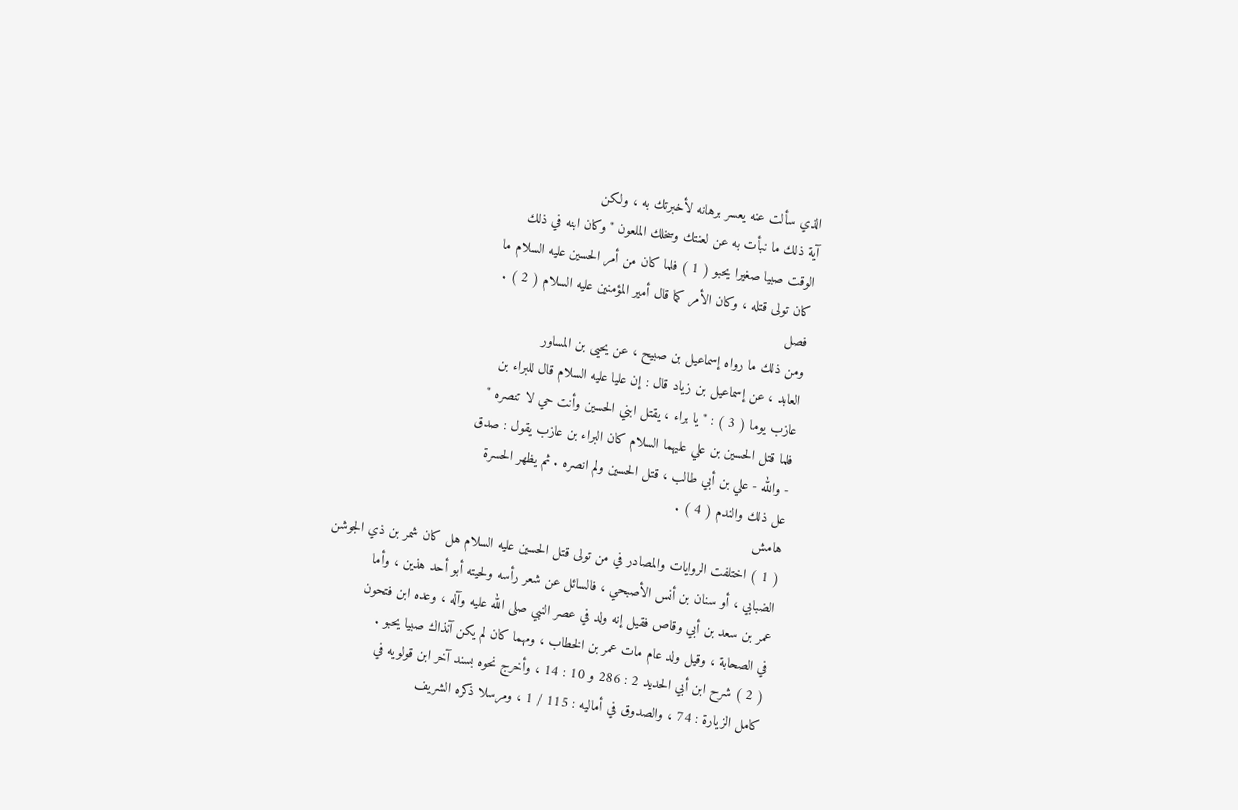الذي سألت عنه يعسر برهانه لأخبرتك به ، ولكن
آية ذلك ما نبأت به عن لعنتك وسخلك الملعون " وكان ابنه في ذلك
الوقت صبيا صغيرا يحبو ( 1 ) فلما كان من أمر الحسين عليه السلام ما
كان تولى قتله ، وكان الأمر كما قال أمير المؤمنين عليه السلام ( 2 ) .
فصل
ومن ذلك ما رواه إسماعيل بن صبيح ، عن يحيى بن المساور
العابد ، عن إسماعيل بن زياد قال : إن عليا عليه السلام قال للبراء بن
عازب يوما ( 3 ) : " يا براء ، يقتل ابني الحسين وأنت حي لا تنصره "
فلما قتل الحسين بن علي عليهما السلام كان البراء بن عازب يقول : صدق
- والله - علي بن أبي طالب ، قتل الحسين ولم انصره . ثم يظهر الحسرة
عل ذلك والندم ( 4 ) .
هامش
( 1 ) اختلفت الروايات والمصادر في من تولى قتل الحسين عليه السلام هل كان شمر بن ذي الجوشن
الضبابي ، أو سنان بن أنس الأصبحي ، فالسائل عن شعر رأسه ولحيته أبو أحد هذين ، وأما
عمر بن سعد بن أبي وقاص فقيل إنه ولد في عصر النبي صلى الله عليه وآله ، وعده ابن فتحون
في الصحابة ، وقيل ولد عام مات عمر بن الخطاب ، ومهما كان لم يكن آنذاك صبيا يحبو .
( 2 ) شرح ابن أبي الحديد 2 : 286 و 10 : 14 ، وأخرج نحوه بسند آخر ابن قولويه في
كامل الزيارة : 74 ، والصدوق في أماليه : 115 / 1 ، ومرسلا ذكره الشريف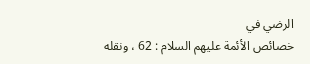الرضي في
خصائص الأئمة عليهم السلام : 62 ، ونقله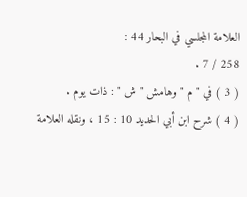العلامة المجلسي في البحار 44 :
258 / 7 .
( 3 ) في " م " وهامش " ش " : ذات يوم .
( 4 ) شرح ابن أبي الحديد 10 : 15 ، ونقله العلامة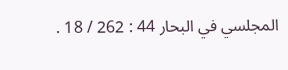المجلسي في البحار 44 : 262 / 18 .